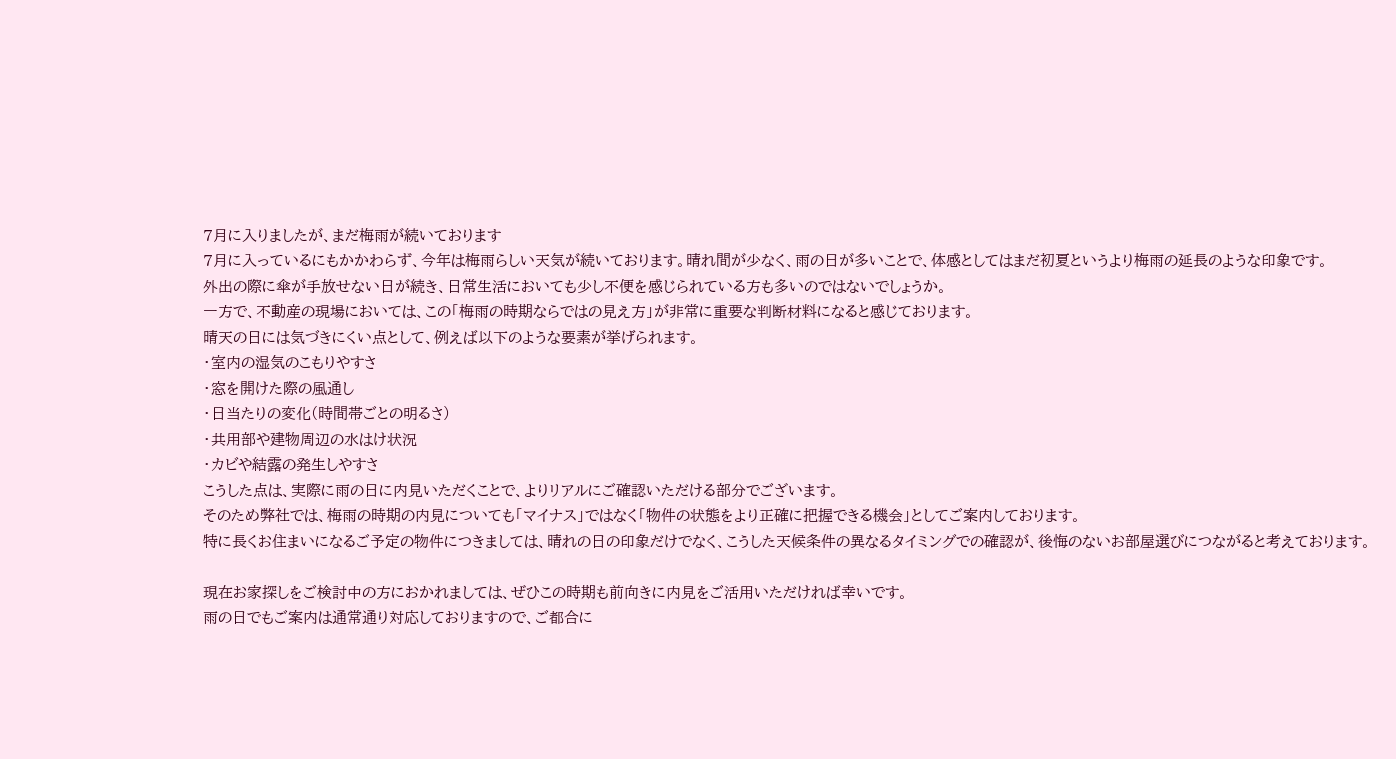7月に入りましたが、まだ梅雨が続いております
7月に入っているにもかかわらず、今年は梅雨らしい天気が続いております。晴れ間が少なく、雨の日が多いことで、体感としてはまだ初夏というより梅雨の延長のような印象です。
外出の際に傘が手放せない日が続き、日常生活においても少し不便を感じられている方も多いのではないでしょうか。
一方で、不動産の現場においては、この「梅雨の時期ならではの見え方」が非常に重要な判断材料になると感じております。
晴天の日には気づきにくい点として、例えば以下のような要素が挙げられます。
・室内の湿気のこもりやすさ
・窓を開けた際の風通し
・日当たりの変化(時間帯ごとの明るさ)
・共用部や建物周辺の水はけ状況
・カビや結露の発生しやすさ
こうした点は、実際に雨の日に内見いただくことで、よりリアルにご確認いただける部分でございます。
そのため弊社では、梅雨の時期の内見についても「マイナス」ではなく「物件の状態をより正確に把握できる機会」としてご案内しております。
特に長くお住まいになるご予定の物件につきましては、晴れの日の印象だけでなく、こうした天候条件の異なるタイミングでの確認が、後悔のないお部屋選びにつながると考えております。

現在お家探しをご検討中の方におかれましては、ぜひこの時期も前向きに内見をご活用いただければ幸いです。
雨の日でもご案内は通常通り対応しておりますので、ご都合に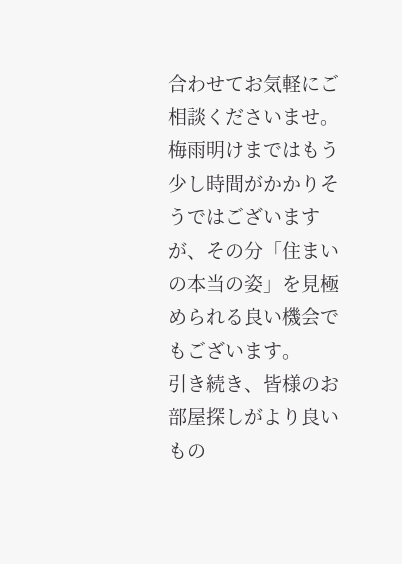合わせてお気軽にご相談くださいませ。
梅雨明けまではもう少し時間がかかりそうではございますが、その分「住まいの本当の姿」を見極められる良い機会でもございます。
引き続き、皆様のお部屋探しがより良いもの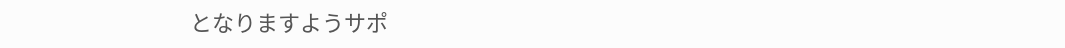となりますようサポ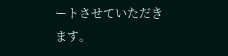ートさせていただきます。